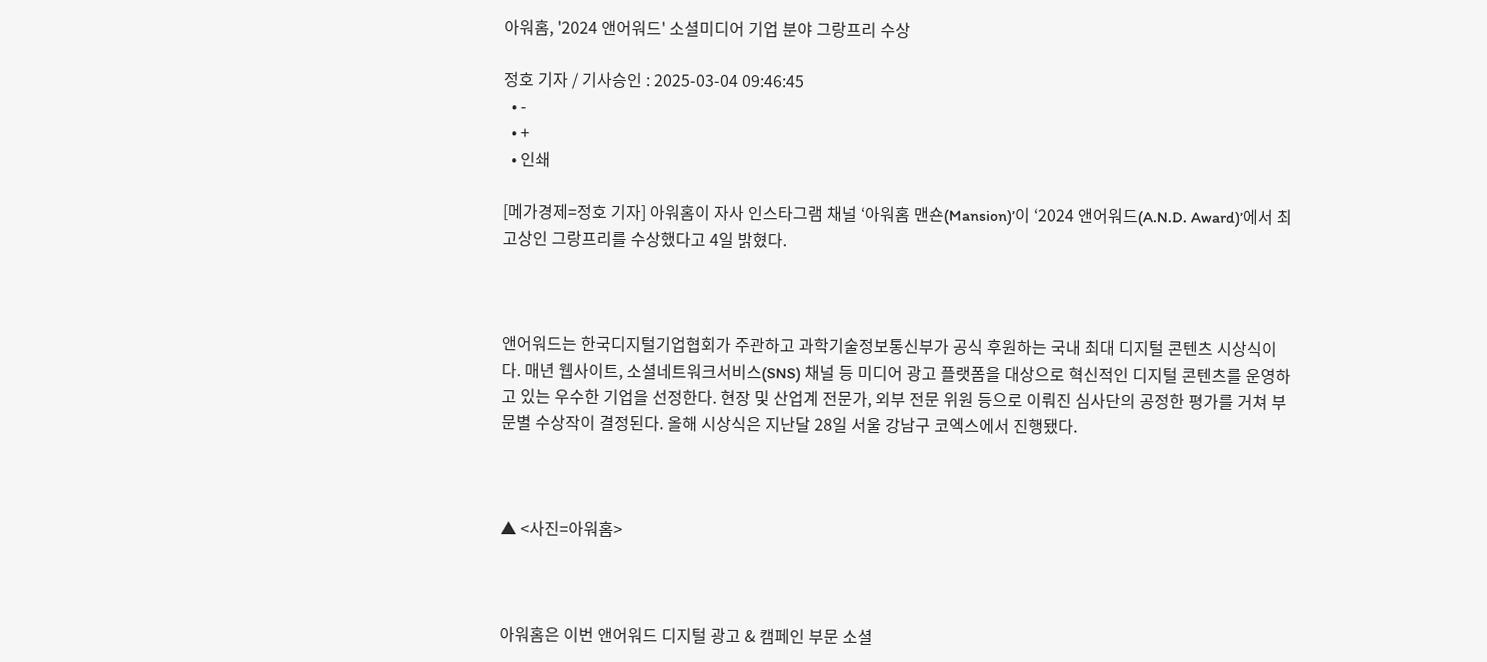아워홈, '2024 앤어워드' 소셜미디어 기업 분야 그랑프리 수상

정호 기자 / 기사승인 : 2025-03-04 09:46:45
  • -
  • +
  • 인쇄

[메가경제=정호 기자] 아워홈이 자사 인스타그램 채널 ‘아워홈 맨숀(Mansion)’이 ‘2024 앤어워드(A.N.D. Award)’에서 최고상인 그랑프리를 수상했다고 4일 밝혔다.



앤어워드는 한국디지털기업협회가 주관하고 과학기술정보통신부가 공식 후원하는 국내 최대 디지털 콘텐츠 시상식이다. 매년 웹사이트, 소셜네트워크서비스(SNS) 채널 등 미디어 광고 플랫폼을 대상으로 혁신적인 디지털 콘텐츠를 운영하고 있는 우수한 기업을 선정한다. 현장 및 산업계 전문가, 외부 전문 위원 등으로 이뤄진 심사단의 공정한 평가를 거쳐 부문별 수상작이 결정된다. 올해 시상식은 지난달 28일 서울 강남구 코엑스에서 진행됐다.



▲ <사진=아워홈>



아워홈은 이번 앤어워드 디지털 광고 & 캠페인 부문 소셜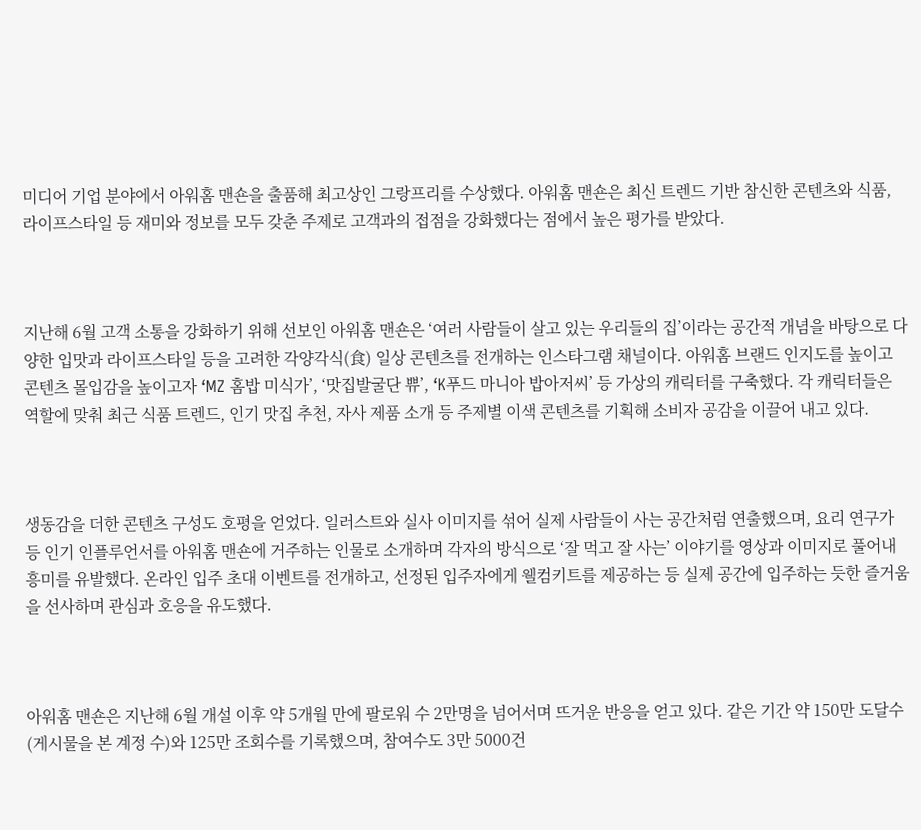미디어 기업 분야에서 아워홈 맨숀을 출품해 최고상인 그랑프리를 수상했다. 아워홈 맨숀은 최신 트렌드 기반 참신한 콘텐츠와 식품, 라이프스타일 등 재미와 정보를 모두 갖춘 주제로 고객과의 접점을 강화했다는 점에서 높은 평가를 받았다.



지난해 6월 고객 소통을 강화하기 위해 선보인 아워홈 맨숀은 ‘여러 사람들이 살고 있는 우리들의 집’이라는 공간적 개념을 바탕으로 다양한 입맛과 라이프스타일 등을 고려한 각양각식(食) 일상 콘텐츠를 전개하는 인스타그램 채널이다. 아워홈 브랜드 인지도를 높이고 콘텐츠 몰입감을 높이고자 ‘MZ 홈밥 미식가’, ‘맛집발굴단 쀼’, ‘K푸드 마니아 밥아저씨’ 등 가상의 캐릭터를 구축했다. 각 캐릭터들은 역할에 맞춰 최근 식품 트렌드, 인기 맛집 추천, 자사 제품 소개 등 주제별 이색 콘텐츠를 기획해 소비자 공감을 이끌어 내고 있다.



생동감을 더한 콘텐츠 구성도 호평을 얻었다. 일러스트와 실사 이미지를 섞어 실제 사람들이 사는 공간처럼 연출했으며, 요리 연구가 등 인기 인플루언서를 아워홈 맨숀에 거주하는 인물로 소개하며 각자의 방식으로 ‘잘 먹고 잘 사는’ 이야기를 영상과 이미지로 풀어내 흥미를 유발했다. 온라인 입주 초대 이벤트를 전개하고, 선정된 입주자에게 웰컴키트를 제공하는 등 실제 공간에 입주하는 듯한 즐거움을 선사하며 관심과 호응을 유도했다.



아워홈 맨숀은 지난해 6월 개설 이후 약 5개월 만에 팔로워 수 2만명을 넘어서며 뜨거운 반응을 얻고 있다. 같은 기간 약 150만 도달수(게시물을 본 계정 수)와 125만 조회수를 기록했으며, 참여수도 3만 5000건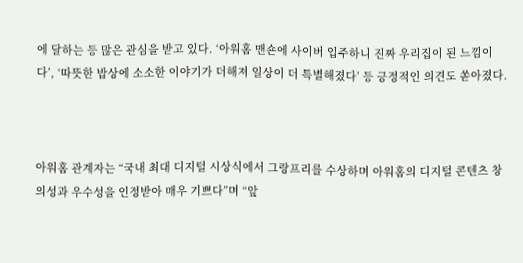에 달하는 등 많은 관심을 받고 있다. ‘아워홈 맨숀에 사이버 입주하니 진짜 우리집이 된 느낌이다’, ‘따뜻한 밥상에 소소한 이야기가 더해져 일상이 더 특별해졌다’ 등 긍정적인 의견도 쏟아졌다.



아워홈 관계자는 “국내 최대 디지털 시상식에서 그랑프리를 수상하며 아워홈의 디지털 콘텐츠 창의성과 우수성을 인정받아 매우 기쁘다”며 “앞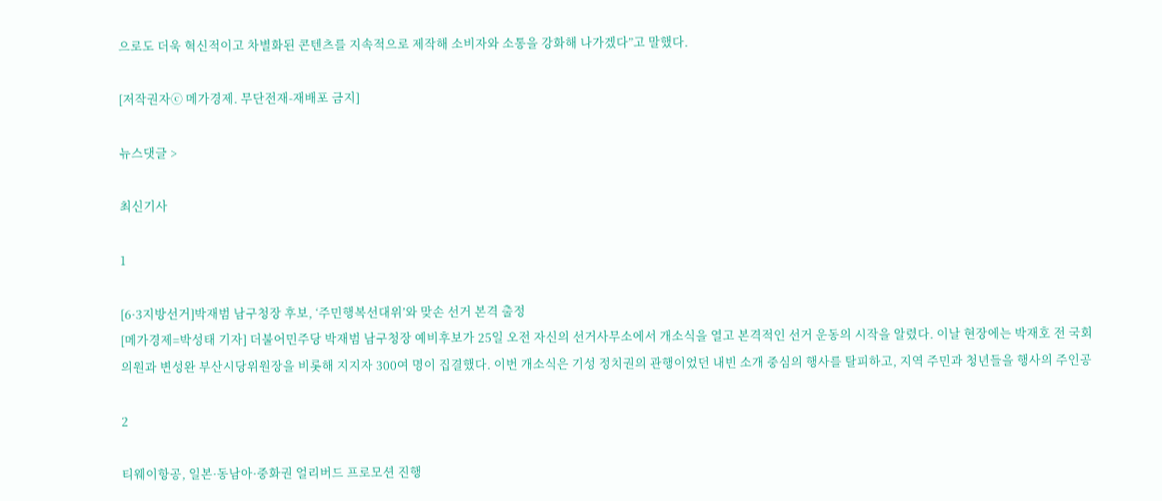으로도 더욱 혁신적이고 차별화된 콘텐츠를 지속적으로 제작해 소비자와 소통을 강화해 나가겠다”고 말했다.

[저작권자ⓒ 메가경제. 무단전재-재배포 금지]

뉴스댓글 >

최신기사

1

[6·3지방선거]박재범 남구청장 후보, ‘주민행복선대위’와 맞손 선거 본격 출정
[메가경제=박성태 기자] 더불어민주당 박재범 남구청장 예비후보가 25일 오전 자신의 선거사무소에서 개소식을 열고 본격적인 선거 운동의 시작을 알렸다. 이날 현장에는 박재호 전 국회의원과 변성완 부산시당위원장을 비롯해 지지자 300여 명이 집결했다. 이번 개소식은 기성 정치권의 관행이었던 내빈 소개 중심의 행사를 탈피하고, 지역 주민과 청년들을 행사의 주인공

2

티웨이항공, 일본·동남아·중화권 얼리버드 프로모션 진행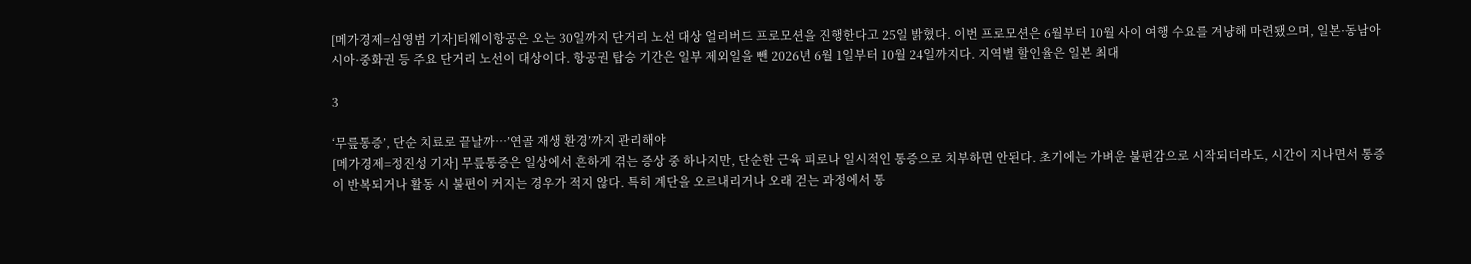[메가경제=심영범 기자]티웨이항공은 오는 30일까지 단거리 노선 대상 얼리버드 프로모션을 진행한다고 25일 밝혔다. 이번 프로모션은 6월부터 10월 사이 여행 수요를 겨냥해 마련됐으며, 일본·동남아시아·중화권 등 주요 단거리 노선이 대상이다. 항공권 탑승 기간은 일부 제외일을 뺀 2026년 6월 1일부터 10월 24일까지다. 지역별 할인율은 일본 최대

3

‘무릎통증’, 단순 치료로 끝날까…’연골 재생 환경’까지 관리해야
[메가경제=정진성 기자] 무릎통증은 일상에서 흔하게 겪는 증상 중 하나지만, 단순한 근육 피로나 일시적인 통증으로 치부하면 안된다. 초기에는 가벼운 불편감으로 시작되더라도, 시간이 지나면서 통증이 반복되거나 활동 시 불편이 커지는 경우가 적지 않다. 특히 계단을 오르내리거나 오래 걷는 과정에서 통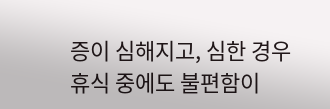증이 심해지고, 심한 경우 휴식 중에도 불편함이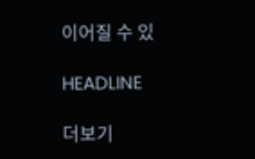이어질 수 있

HEADLINE

더보기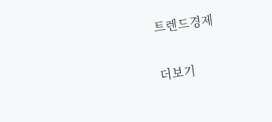트렌드경제

더보기